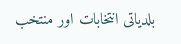بلدیاتی انتخابات اور منتخب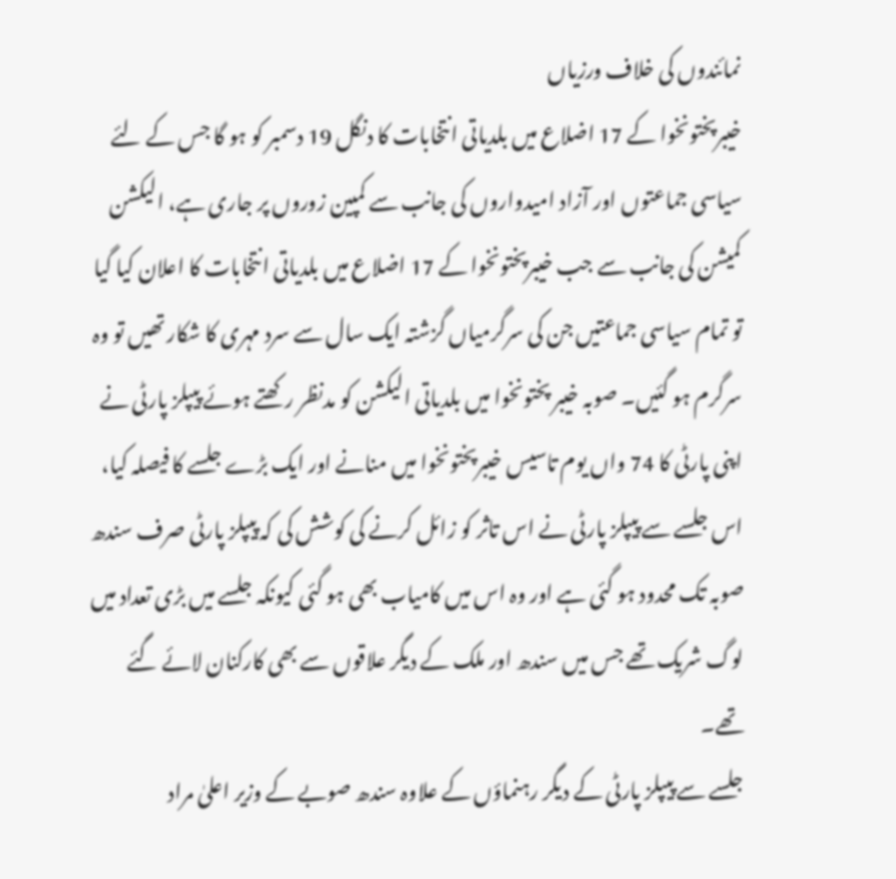نمائندوں کی خلاف ورزیاں
خیبرپختونخوا کے 17 اضلاع میں بلدیاتی انتخابات کا دنگل 19 دسمبر کو ہو گا جس کے لئے سیاسی جماعتوں اور آزاد امیدواروں کی جانب سے کمپین زوروں پر جاری ہے، الیکشن کمیشن کی جانب سے جب خیبرپختونخوا کے 17 اضلاع میں بلدیاتی انتخابات کا اعلان کیا گیا تو تمام سیاسی جماعتیں جن کی سرگرمیاں گزشتہ ایک سال سے سرد مہری کا شکار تھیں تو وہ سرگرم ہو گئیں۔ صوبہ خیبر پختونخوا میں بلدیاتی الیکشن کو مدنظر رکھتے ہوئے پیپلز پارٹی نے اپنی پارٹی کا 74 واں یوم تاسیس خیبرپختونخوا میں منانے اور ایک بڑے جلسے کا فیصلہ کیا، اس جلسے سے پیپلز پارٹی نے اس تاثر کو زائل کرنے کی کوشش کی کہ پیپلز پارٹی صرف سندھ صوبہ تک محدود ہو گئی ہے اور وہ اس میں کامیاب بھی ہو گئی کیونکہ جلسے میں بڑی تعداد میں لوگ شریک تھے جس میں سندھ اور ملک کے دیگر علاقوں سے بھی کارکنان لائے گئے تھے۔
جلسے سے پیپلز پارٹی کے دیگر رہنماؤں کے علاوہ سندھ صوبے کے وزیر اعلیٰ مراد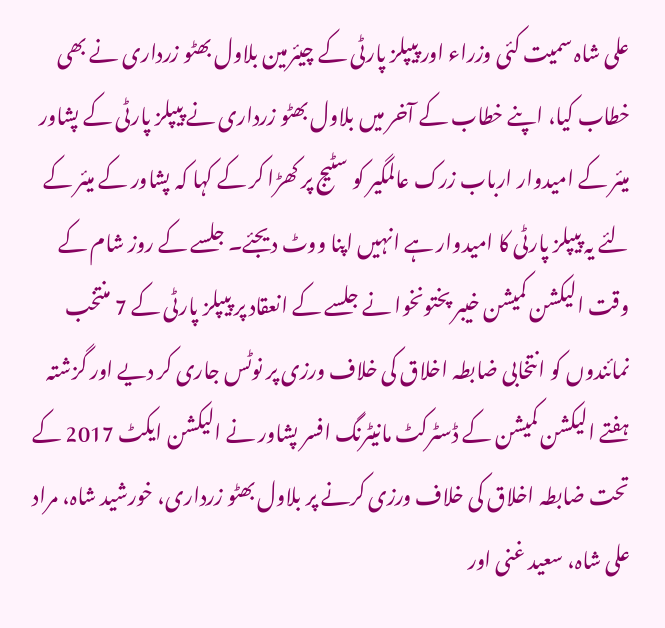علی شاہ سمیت کئی وزراء اور پیپلز پارٹی کے چیئرمین بلاول بھٹو زرداری نے بھی خطاب کیا، اپنے خطاب کے آخر میں بلاول بھٹو زرداری نے پیپلز پارٹی کے پشاور میئر کے امیدوار ارباب زرک عالمگیر کو سٹیج پر کھڑا کر کے کہا کہ پشاور کے میئر کے لئے یہ پیپلز پارٹی کا امیدوار ہے انہیں اپنا ووٹ دیجئے۔ جلسے کے روز شام کے وقت الیکشن کمیشن خیبر پختونخوا نے جلسے کے انعقاد پر پیپلز پارٹی کے 7 منتخب نمائندوں کو انتخابی ضابطہ اخلاق کی خلاف ورزی پر نوٹس جاری کر دیے اور گزشتہ ہفتے الیکشن کمیشن کے ڈسٹرکٹ مانیٹرنگ افسر پشاور نے الیکشن ایکٹ 2017 کے تحت ضابطہ اخلاق کی خلاف ورزی کرنے پر بلاول بھٹو زرداری، خورشید شاہ، مراد علی شاہ، سعید غنی اور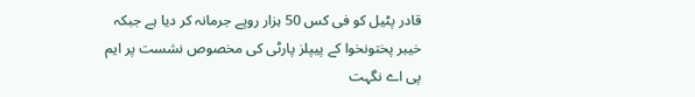قادر پٹیل کو فی کس 50 ہزار روپے جرمانہ کر دیا ہے جبکہ خیبر پختونخوا کے پیپلز پارٹی کی مخصوص نشست پر ایم پی اے نگہت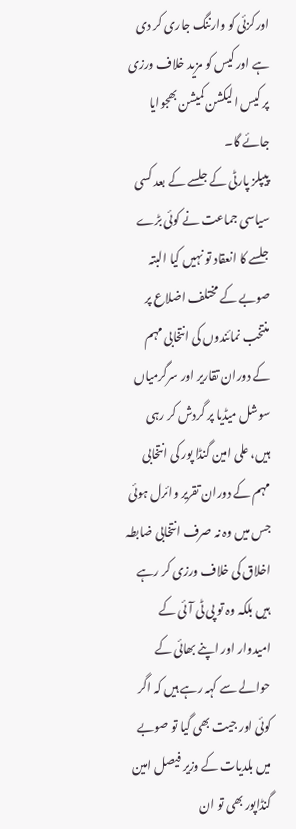اورکزئی کو وارننگ جاری کر دی ہے اور کیس کو مزید خلاف ورزی پر کیس الیکشن کمیشن بھجوایا جائے گا۔
پیپلز پارٹی کے جلسے کے بعد کسی سیاسی جماعت نے کوئی بڑے جلسے کا انعقاد تو نہیں کیا البتہ صوبے کے مختلف اضلاع پر منتخب نمائندوں کی انتخابی مہم کے دوران تقاریر اور سرگرمیاں سوشل میڈیا پر گردش کر رہی ہیں، علی امین گنڈا پور کی انتخابی مہم کے دوران تقریر وائرل ہوئی جس میں وہ نہ صرف انتخابی ضابطہ اخلاق کی خلاف ورزی کر رہے ہیں بلکہ وہ تو پی ٹی آئی کے امیدوار اور اپنے بھائی کے حوالے سے کہہ رہے ہیں کہ اگر کوئی اور جیت بھی گیا تو صوبے میں بلدیات کے وزیر فیصل امین گنڈاپور بھی تو ان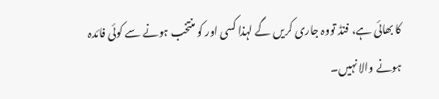کا بھائی ہے، فنڈ تووہ جاری کریں گے لہذا کسی اور کو منتخب ہونے سے کوئی فائدہ ہونے والا نہیں۔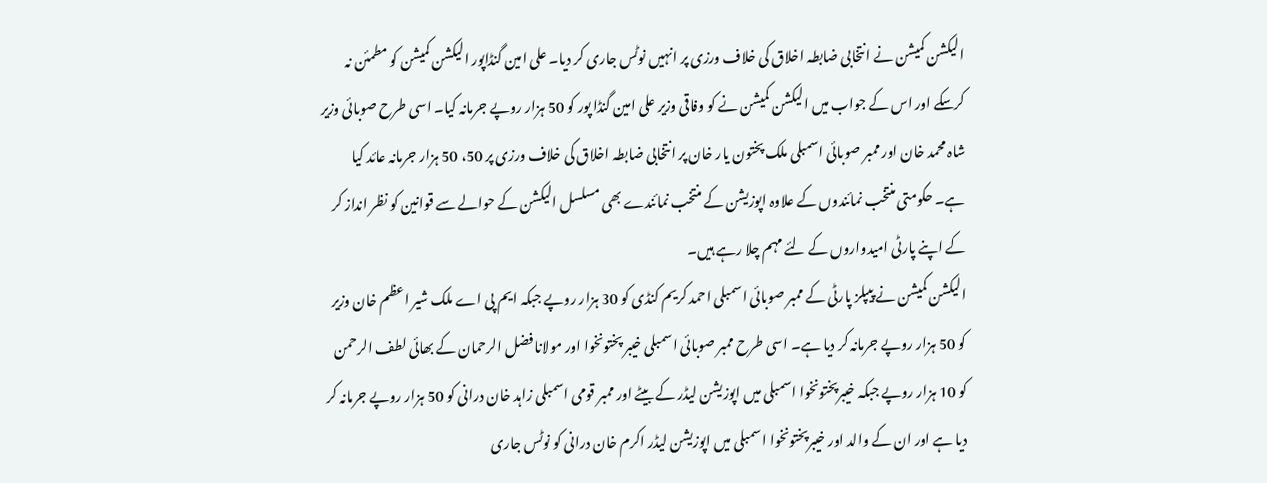الیکشن کمیشن نے انتخابی ضابطہ اخلاق کی خلاف ورزی پر انہیں نوٹس جاری کر دیا۔ علی امین گنڈاپور الیکشن کمیشن کو مطمئن نہ کرسکے اور اس کے جواب میں الیکشن کمیشن نے کو وفاقی وزیر علی امین گنڈا پور کو 50 ہزار روپے جرمانہ کیا۔ اسی طرح صوبائی وزیر شاہ محمد خان اور ممبر صوبائی اسمبلی ملک پختون یار خان پر انتخابی ضابطہ اخلاق کی خلاف ورزی پر 50، 50 ہزار جرمانہ عائد کیا ہے۔ حکومتی منتخب نمائندوں کے علاوہ اپوزیشن کے منتخب نمائندے بھی مسلسل الیکشن کے حوالے سے قوانین کو نظر انداز کر کے اپنے پارٹی امیدواروں کے لئے مہم چلا رہے ہیں۔
الیکشن کمیشن نے پیپلز پارٹی کے ممبر صوبائی اسمبلی احمد کریم کنڈی کو 30 ہزار روپے جبکہ ایم پی اے ملک شیر اعظم خان وزیر کو 50 ہزار روپے جرمانہ کر دیا ہے۔ اسی طرح ممبر صوبائی اسمبلی خیبر پختونخوا اور مولانا فضل الرحمان کے بھائی لطف الرحمن کو 10 ہزار روپے جبکہ خیبرپختونخوا اسمبلی میں اپوزیشن لیڈر کے بیٹے اور ممبر قومی اسمبلی زاہد خان درانی کو 50 ہزار روپے جرمانہ کر دیا ہے اور ان کے والد اور خیبرپختونخوا اسمبلی میں اپوزیشن لیڈر اکرم خان درانی کو نوٹس جاری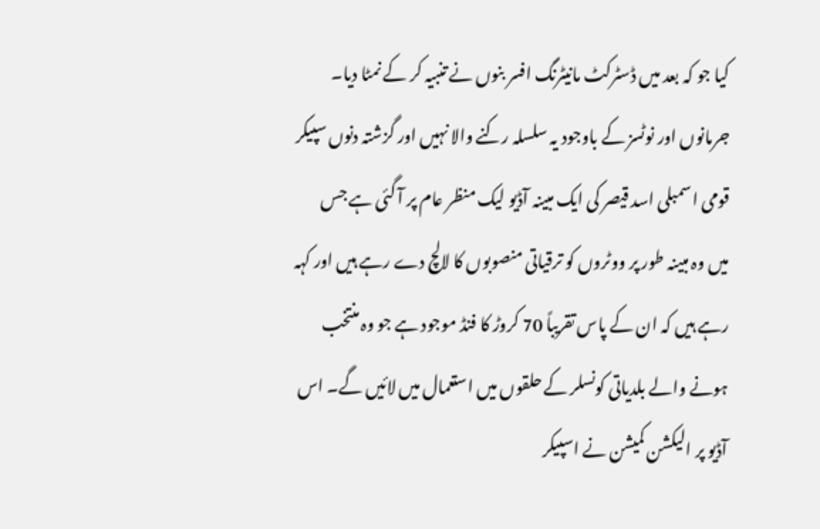کیا جو کہ بعد میں ڈسٹرکٹ مانیٹرنگ افسر بنوں نے تنبیہ کر کے نمٹا دیا۔
جرمانوں اور نوٹسز کے باوجود یہ سلسلہ رکنے والا نہیں اور گزشتہ دنوں سپیکر قومی اسمبلی اسد قیصر کی ایک مبینہ آڈیو لیک منظر عام پر آ گئی ہے جس میں وہ مبینہ طور پر ووٹروں کو ترقیاتی منصوبوں کا لالچ دے رہے ہیں اور کہہ رہے ہیں کہ ان کے پاس تقریباً 70 کروڑ کا فنڈ موجود ہے جو وہ منتخب ہونے والے بلدیاتی کونسلر کے حلقوں میں استعمال میں لائیں گے۔ اس آڈیو پر الیکشن کمیشن نے اسپیکر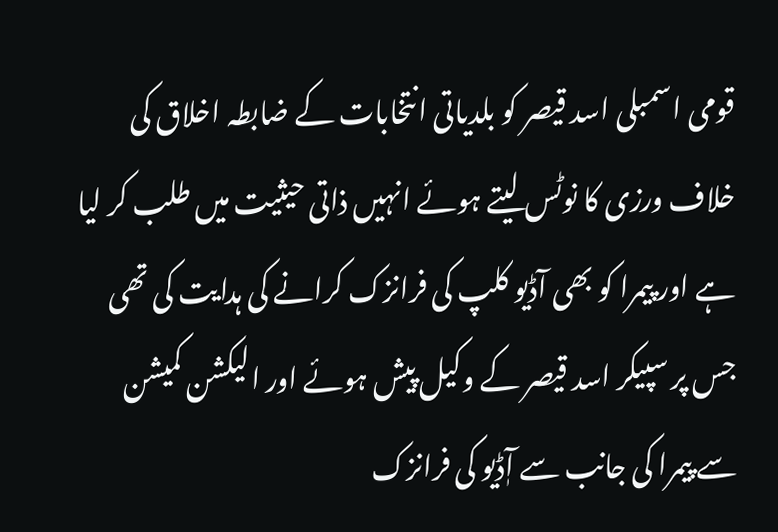قومی اسمبلی اسد قیصر کو بلدیاتی انتخابات کے ضابطہ اخلاق کی خلاف ورزی کا نوٹس لیتے ہوئے انہیں ذاتی حیثیت میں طلب کر لیا ہے اور پیمرا کو بھی آڈیو کلپ کی فرانزک کرانے کی ہدایت کی تھی جس پر سپیکر اسد قیصر کے وکیل پیش ہوئے اور الیکشن کمیشن سے پیمرا کی جانب سے آٖڈیو کی فرانزک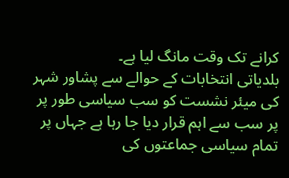کرانے تک وقت مانگ لیا ہے۔
بلدیاتی انتخابات کے حوالے سے پشاور شہر کی میئر نشست کو سب سیاسی طور پر پر سب سے اہم قرار دیا جا رہا ہے جہاں پر تمام سیاسی جماعتوں کی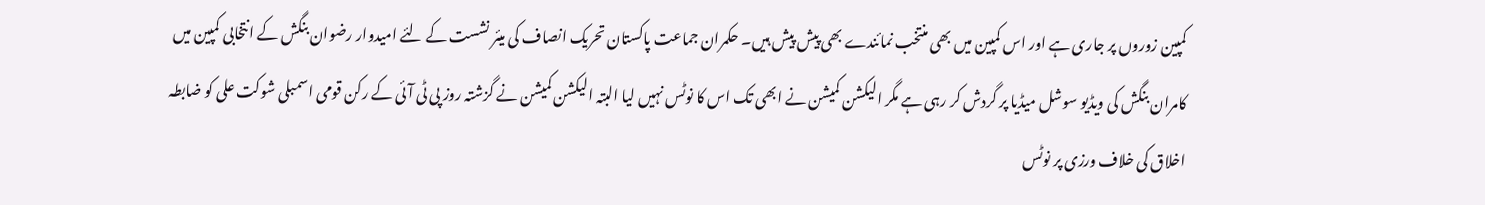کمپین زوروں پر جاری ہے اور اس کمپین میں بھی منتخب نمائندے بھی پیش پیش ہیں۔ حکمران جماعت پاکستان تحریک انصاف کی میئر نشست کے لئے امیدوار رضوان بنگش کے انتخابی کمپین میں کامران بنگش کی ویڈیو سوشل میڈیا پر گردش کر رہی ہے مگر الیکشن کمیشن نے ابھی تک اس کا نوٹس نہیں لیا البتہ الیکشن کمیشن نے گزشتہ روز پی ٹی آئی کے رکن قومی اسمبلی شوکت علی کو ضابطہ اخلاق کی خلاف ورزی پر نوٹس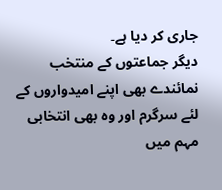جاری کر دیا ہے۔
دیگر جماعتوں کے منتخب نمائندے بھی اپنے امیدواروں کے لئے سرگرم اور وہ بھی انتخابی مہم میں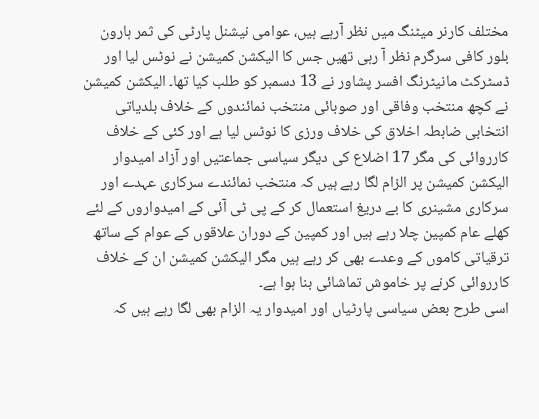مختلف کارنر میٹنگ میں نظر آرہے ہیں، عوامی نیشنل پارٹی کی ثمر ہارون بلور کافی سرگرم نظر آ رہی تھیں جس کا الیکشن کمیشن نے نوٹس لیا اور ڈسٹرکٹ مانیٹرنگ افسر پشاور نے 13 دسمبر کو طلب کیا تھا۔ الیکشن کمیشن نے کچھ منتخب وفاقی اور صوبائی منتخب نمائندوں کے خلاف بلدیاتی انتخابی ضابطہ اخلاق کی خلاف ورزی کا نوٹس لیا ہے اور کئی کے خلاف کارروائی کی مگر 17 اضلاع کی دیگر سیاسی جماعتیں اور آزاد امیدوار الیکشن کمیشن پر الزام لگا رہے ہیں کہ منتخب نمائندے سرکاری عہدے اور سرکاری مشینری کا بے دریغ استعمال کر کے پی ٹی آئی کے امیدواروں کے لئے کھلے عام کمپین چلا رہے ہیں اور کمپین کے دوران علاقوں کے عوام کے ساتھ ترقیاتی کاموں کے وعدے بھی کر رہے ہیں مگر الیکشن کمیشن ان کے خلاف کارروائی کرنے پر خاموش تماشائی بنا ہوا ہے۔
اسی طرح بعض سیاسی پارٹیاں اور امیدوار یہ الزام بھی لگا رہے ہیں کہ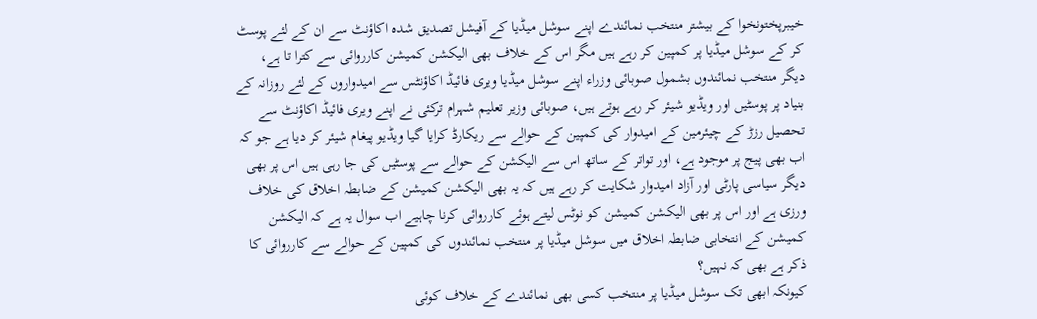خیبرپختونخوا کے بیشتر منتخب نمائندے اپنے سوشل میڈیا کے آفیشل تصدیق شدہ اکاؤنٹ سے ان کے لئے پوسٹ کر کے سوشل میڈیا پر کمپین کر رہے ہیں مگر اس کے خلاف بھی الیکشن کمیشن کارروائی سے کترا تا ہے، دیگر منتخب نمائندوں بشمول صوبائی وزراء اپنے سوشل میڈیا ویری فائیڈ اکاؤنٹس سے امیدواروں کے لئے روزانہ کے بنیاد پر پوسٹیں اور ویڈیو شیئر کر رہے ہوتے ہیں، صوبائی وزیر تعلیم شہرام ترکئی نے اپنے ویری فائیڈ اکاؤنٹ سے تحصیل رزڑ کے چیئرمین کے امیدوار کی کمپین کے حوالے سے ریکارڈ کرایا گیا ویڈیو پیغام شیئر کر دیا ہے جو کہ اب بھی پیج پر موجود ہے، اور تواتر کے ساتھ اس سے الیکشن کے حوالے سے پوسٹیں کی جا رہی ہیں اس پر بھی دیگر سیاسی پارٹی اور آزاد امیدوار شکایت کر رہے ہیں کہ یہ بھی الیکشن کمیشن کے ضابطہ اخلاق کی خلاف ورزی ہے اور اس پر بھی الیکشن کمیشن کو نوٹس لیتے ہوئے کارروائی کرنا چاہیے اب سوال یہ ہے کہ الیکشن کمیشن کے انتخابی ضابطہ اخلاق میں سوشل میڈیا پر منتخب نمائندوں کی کمپین کے حوالے سے کارروائی کا ذکر ہے بھی کہ نہیں؟
کیونکہ ابھی تک سوشل میڈیا پر منتخب کسی بھی نمائندے کے خلاف کوئی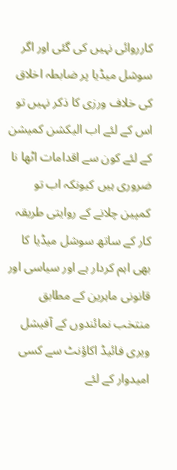کارروائی نہیں کی گئی اور اگر سوشل میڈیا پر ضابطہ اخلاق کی خلاف ورزی کا ذکر نہیں تو اس کے لئے اب الیکشن کمیشن کے لئے کون سے اقدامات اٹھا نا ضروری ہیں کیونکہ اب تو کمپین چلانے کے روایتی طریقہ کار کے ساتھ سوشل میڈیا کا بھی اہم کردار ہے اور سیاسی اور قانونی ماہرین کے مطابق منتخب نمائندوں کے آفیشل ویری فائیڈ اکاؤنٹ سے کسی امیدوار کے لئے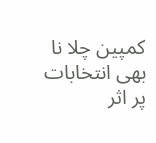کمپین چلا نا بھی انتخابات پر اثر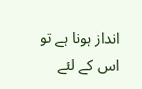انداز ہونا ہے تو اس کے لئے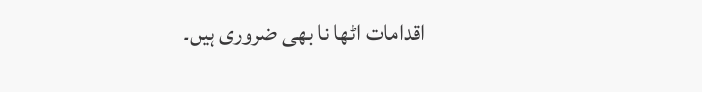اقدامات اٹھا نا بھی ضروری ہیں۔